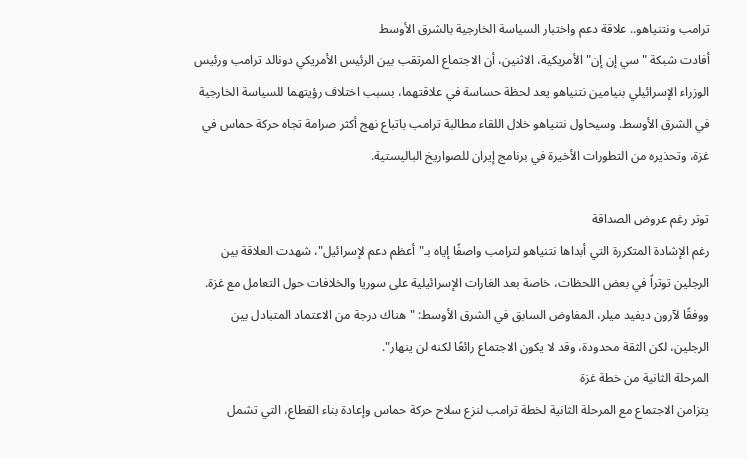ترامب ونتنياهو.. علاقة دعم واختبار السياسة الخارجية بالشرق الأوسط
أفادت شبكة "سي إن إن" الأمريكية، الاثنين، أن الاجتماع المرتقب بين الرئيس الأمريكي دونالد ترامب ورئيس الوزراء الإسرائيلي بنيامين نتنياهو يعد لحظة حساسة في علاقتهما، بسبب اختلاف رؤيتهما للسياسة الخارجية في الشرق الأوسط. وسيحاول نتنياهو خلال اللقاء مطالبة ترامب باتباع نهج أكثر صرامة تجاه حركة حماس في غزة، وتحذيره من التطورات الأخيرة في برنامج إيران للصواريخ الباليستية.

توتر رغم عروض الصداقة
رغم الإشادة المتكررة التي أبداها نتنياهو لترامب واصفًا إياه بـ"أعظم دعم لإسرائيل"، شهدت العلاقة بين الرجلين توتراً في بعض اللحظات، خاصة بعد الغارات الإسرائيلية على سوريا والخلافات حول التعامل مع غزة. ووفقًا لآرون ديفيد ميلر، المفاوض السابق في الشرق الأوسط: "هناك درجة من الاعتماد المتبادل بين الرجلين، لكن الثقة محدودة، وقد لا يكون الاجتماع رائعًا لكنه لن ينهار".
المرحلة الثانية من خطة غزة
يتزامن الاجتماع مع المرحلة الثانية لخطة ترامب لنزع سلاح حركة حماس وإعادة بناء القطاع، التي تشمل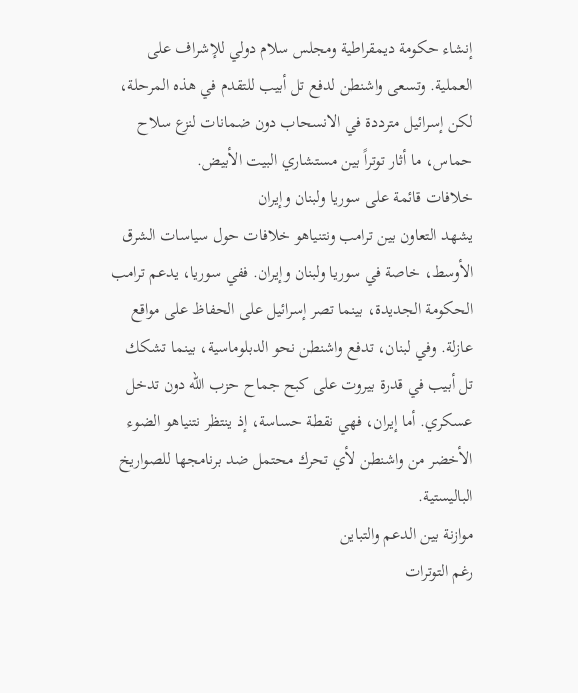إنشاء حكومة ديمقراطية ومجلس سلام دولي للإشراف على العملية. وتسعى واشنطن لدفع تل أبيب للتقدم في هذه المرحلة، لكن إسرائيل مترددة في الانسحاب دون ضمانات لنزع سلاح حماس، ما أثار توتراً بين مستشاري البيت الأبيض.
خلافات قائمة على سوريا ولبنان وإيران
يشهد التعاون بين ترامب ونتنياهو خلافات حول سياسات الشرق الأوسط، خاصة في سوريا ولبنان وإيران. ففي سوريا، يدعم ترامب الحكومة الجديدة، بينما تصر إسرائيل على الحفاظ على مواقع عازلة. وفي لبنان، تدفع واشنطن نحو الدبلوماسية، بينما تشكك تل أبيب في قدرة بيروت على كبح جماح حزب الله دون تدخل عسكري. أما إيران، فهي نقطة حساسة، إذ ينتظر نتنياهو الضوء الأخضر من واشنطن لأي تحرك محتمل ضد برنامجها للصواريخ الباليستية.
موازنة بين الدعم والتباين
رغم التوترات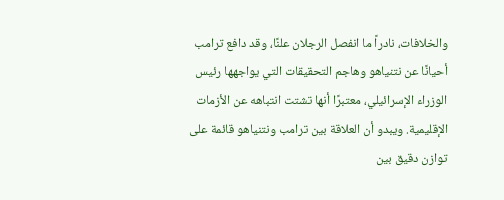والخلافات، نادراً ما انفصل الرجلان علنًا، وقد دافع ترامب أحيانًا عن نتنياهو وهاجم التحقيقات التي يواجهها رئيس الوزراء الإسرائيلي، معتبرًا أنها تشتت انتباهه عن الأزمات الإقليمية. ويبدو أن العلاقة بين ترامب ونتنياهو قائمة على توازن دقيق بين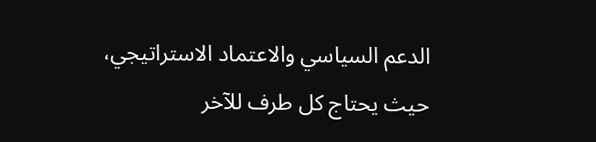الدعم السياسي والاعتماد الاستراتيجي، حيث يحتاج كل طرف للآخر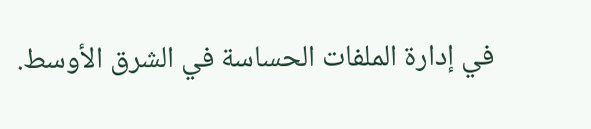في إدارة الملفات الحساسة في الشرق الأوسط.